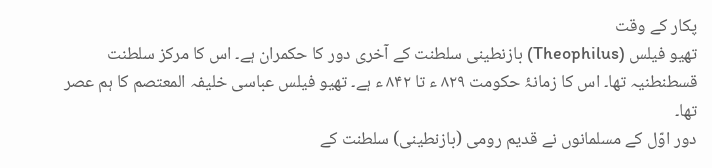پکار کے وقت
تھیو فیلس (Theophilus) بازنطینی سلطنت کے آخری دور کا حکمران ہے۔ اس کا مرکز سلطنت قسطنطنیہ تھا۔ اس کا زمانۂ حکومت ۸۲۹ ء تا ۸۴۲ ء ہے۔ تھیو فیلس عباسی خلیفہ المعتصم کا ہم عصر تھا۔
دور اوّل کے مسلمانوں نے قدیم رومی (بازنطینی) سلطنت کے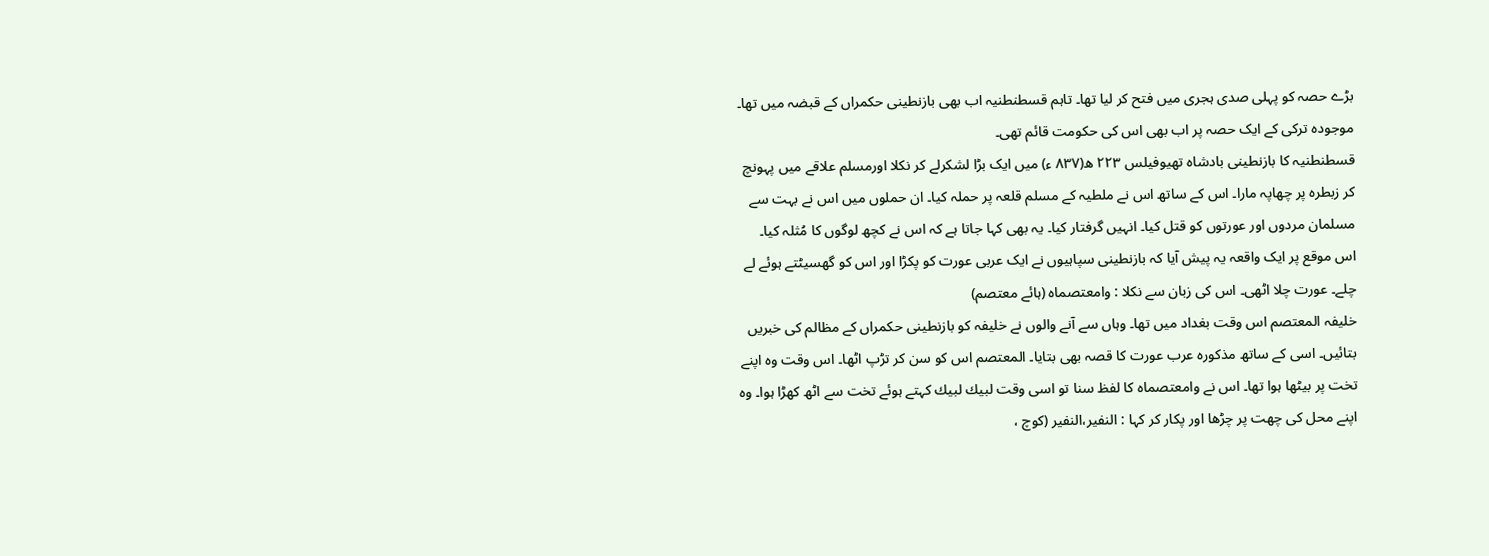بڑے حصہ کو پہلی صدی ہجری میں فتح کر لیا تھا۔ تاہم قسطنطنیہ اب بھی بازنطینی حکمراں کے قبضہ میں تھا۔ موجودہ ترکی کے ایک حصہ پر اب بھی اس کی حکومت قائم تھی۔
قسطنطنیہ کا بازنطینی بادشاه تھیوفیلس ۲۲۳ ھ(۸۳۷ ء) میں ایک بڑا لشکرلے کر نکلا اورمسلم علاقے میں پہونچ کر زبطرہ پر چھاپہ مارا۔ اس کے ساتھ اس نے ملطیہ کے مسلم قلعہ پر حملہ کیا۔ ان حملوں میں اس نے بہت سے مسلمان مردوں اور عورتوں کو قتل کیا۔ انہیں گرفتار کیا۔ یہ بھی کہا جاتا ہے کہ اس نے کچھ لوگوں کا مُثلہ کیا۔
اس موقع پر ایک واقعہ یہ پیش آیا کہ بازنطینی سپاہیوں نے ایک عربی عورت کو پکڑا اور اس کو گھسیٹتے ہوئے لے چلے۔ عورت چلا اٹھی۔ اس کی زبان سے نکلا : وامعتصماہ (ہائے معتصم)
خلیفہ المعتصم اس وقت بغداد میں تھا۔ وہاں سے آنے والوں نے خلیفہ کو بازنطینی حکمراں کے مظالم کی خبریں بتائیں۔ اسی کے ساتھ مذکورہ عرب عورت کا قصہ بھی بتایا۔ المعتصم اس کو سن کر تڑپ اٹھا۔ اس وقت وہ اپنے تخت پر بیٹھا ہوا تھا۔ اس نے وامعتصماه کا لفظ سنا تو اسی وقت لبيك لبيك کہتے ہوئے تخت سے اٹھ کھڑا ہوا۔ وہ اپنے محل کی چھت پر چڑھا اور پکار کر کہا : النفير،النفير (کوچ ،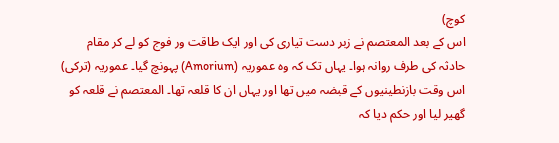کوچ)
اس کے بعد المعتصم نے زبر دست تیاری کی اور ایک طاقت ور فوج کو لے کر مقام حادثہ کی طرف روانہ ہوا۔ یہاں تک کہ وہ عموریہ (Amorium) پہونچ گیا۔ عموریہ (ترکی) اس وقت بازنطینیوں کے قبضہ میں تھا اور یہاں ان کا قلعہ تھا۔ المعتصم نے قلعہ کو گھیر لیا اور حکم دیا کہ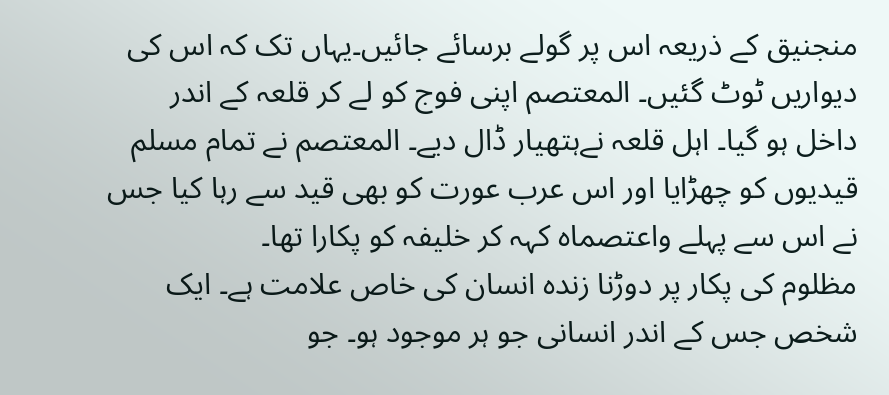منجنیق کے ذریعہ اس پر گولے برسائے جائیں۔یہاں تک کہ اس کی دیواریں ٹوٹ گئیں۔ المعتصم اپنی فوج کو لے کر قلعہ کے اندر داخل ہو گیا۔ اہل قلعہ نےہتھیار ڈال دیے۔ المعتصم نے تمام مسلم قیدیوں کو چھڑایا اور اس عرب عورت کو بھی قید سے رہا کیا جس نے اس سے پہلے واعتصماہ کہہ کر خلیفہ کو پکارا تھا۔
مظلوم کی پکار پر دوڑنا زندہ انسان کی خاص علامت ہے۔ ایک شخص جس کے اندر انسانی جو ہر موجود ہو۔ جو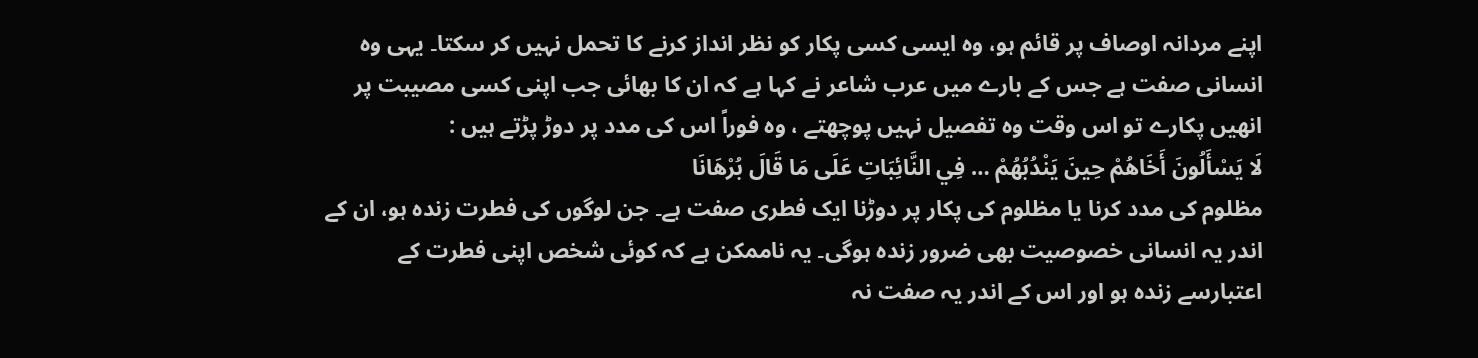اپنے مردانہ اوصاف پر قائم ہو، وہ ایسی کسی پکار کو نظر انداز کرنے کا تحمل نہیں کر سکتا۔ یہی وہ انسانی صفت ہے جس کے بارے میں عرب شاعر نے کہا ہے کہ ان کا بھائی جب اپنی کسی مصیبت پر انھیں پکارے تو اس وقت وہ تفصیل نہیں پوچھتے ، وہ فوراً اس کی مدد پر دوڑ پڑتے ہیں :
لَا يَسْأَلُونَ أَخَاهُمْ حِينَ يَنْدُبُهُمْ … فِي النَّائِبَاتِ عَلَى مَا قَالَ بُرْهَانَا
مظلوم کی مدد کرنا یا مظلوم کی پکار پر دوڑنا ایک فطری صفت ہے۔ جن لوگوں کی فطرت زندہ ہو، ان کے اندر یہ انسانی خصوصیت بھی ضرور زندہ ہوگی۔ یہ ناممکن ہے کہ کوئی شخص اپنی فطرت کے اعتبارسے زندہ ہو اور اس کے اندر یہ صفت نہ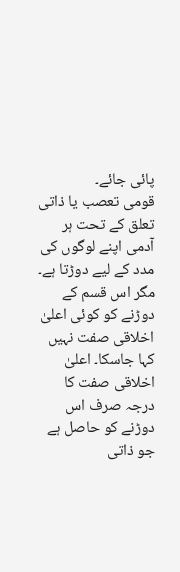پائی جائے۔
قومی تعصب یا ذاتی تعلق کے تحت ہر آدمی اپنے لوگوں کی مدد کے لیے دوڑتا ہے۔ مگر اس قسم کے دوڑنے کو کوئی اعلیٰ اخلاقی صفت نہیں کہا جاسکا۔ اعلیٰ اخلاقی صفت کا درجہ صرف اس دوڑنے کو حاصل ہے جو ذاتی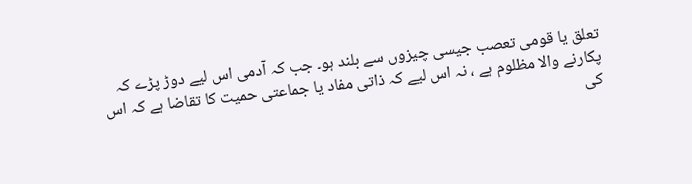تعلق یا قومی تعصب جیسی چیزوں سے بلند ہو۔ جب کہ آدمی اس لیے دوڑ پڑے کہ پکارنے والا مظلوم ہے ، نہ اس لیے کہ ذاتی مفاد یا جماعتی حمیت کا تقاضا ہے کہ اس کی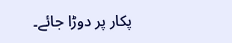پکار پر دوڑا جائے۔